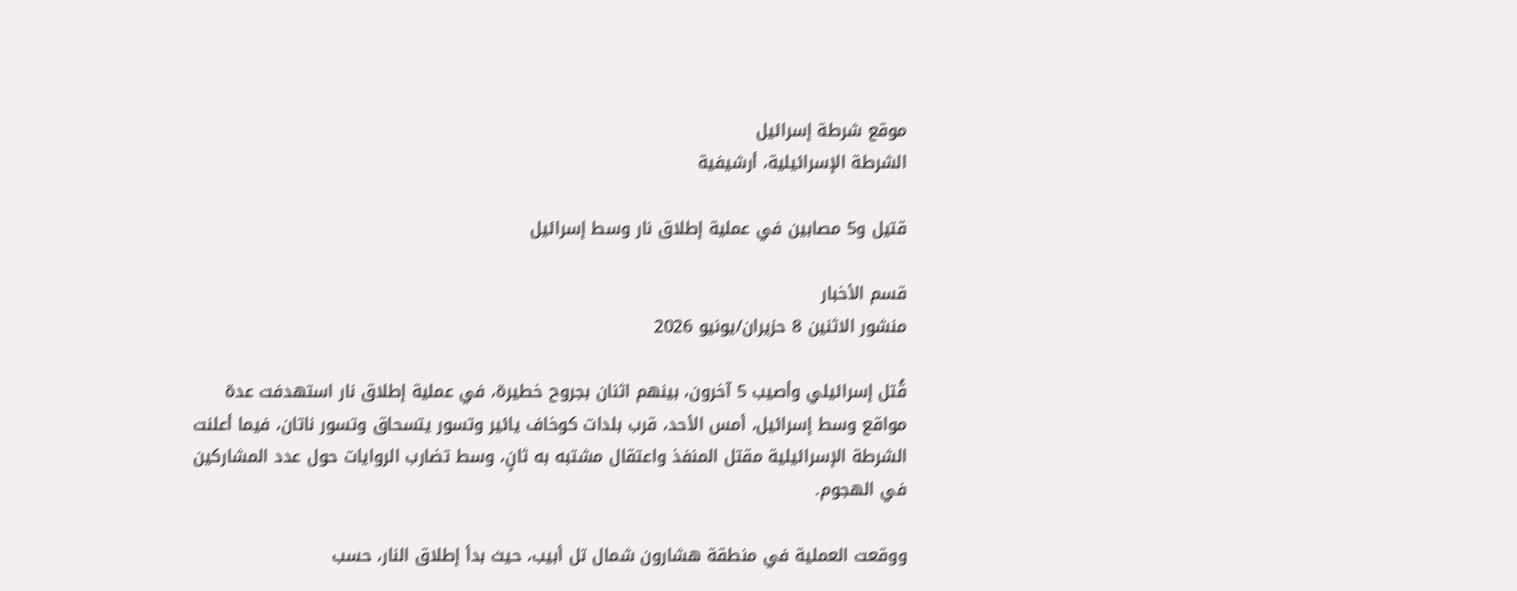موقع شرطة إسرائيل
الشرطة الإسرائيلية، أرشيفية

قتيل و5 مصابين في عملية إطلاق نار وسط إسرائيل

قسم الأخبار
منشور الاثنين 8 حزيران/يونيو 2026

قُتل إسرائيلي وأصيب 5 آخرون، بينهم اثنان بجروح خطيرة، في عملية إطلاق نار استهدفت عدة مواقع وسط إسرائيل، أمس الأحد، قرب بلدات كوخاف يائير وتسور يتسحاق وتسور ناتان، فيما أعلنت الشرطة الإسرائيلية مقتل المنفذ واعتقال مشتبه به ثانٍ، وسط تضارب الروايات حول عدد المشاركين في الهجوم.

ووقعت العملية في منطقة هشارون شمال تل أبيب، حيث بدأ إطلاق النار، حسب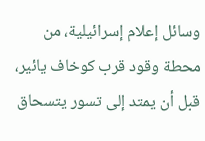وسائل إعلام إسرائيلية، من محطة وقود قرب كوخاف يائير، قبل أن يمتد إلى تسور يتسحاق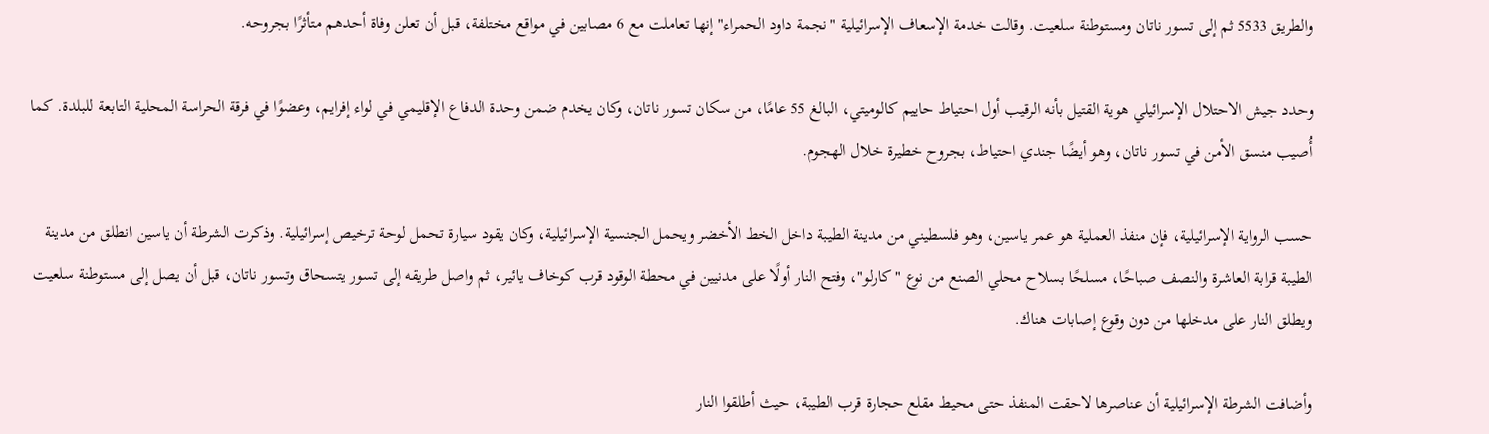والطريق 5533 ثم إلى تسور ناتان ومستوطنة سلعيت. وقالت خدمة الإسعاف الإسرائيلية "نجمة داود الحمراء" إنها تعاملت مع 6 مصابين في مواقع مختلفة، قبل أن تعلن وفاة أحدهم متأثرًا بجروحه.

وحدد جيش الاحتلال الإسرائيلي هوية القتيل بأنه الرقيب أول احتياط حاييم كالوميتي، البالغ 55 عامًا، من سكان تسور ناتان، وكان يخدم ضمن وحدة الدفاع الإقليمي في لواء إفرايم، وعضوًا في فرقة الحراسة المحلية التابعة للبلدة. كما أُصيب منسق الأمن في تسور ناتان، وهو أيضًا جندي احتياط، بجروح خطيرة خلال الهجوم.

حسب الرواية الإسرائيلية، فإن منفذ العملية هو عمر ياسين، وهو فلسطيني من مدينة الطيبة داخل الخط الأخضر ويحمل الجنسية الإسرائيلية، وكان يقود سيارة تحمل لوحة ترخيص إسرائيلية. وذكرت الشرطة أن ياسين انطلق من مدينة الطيبة قرابة العاشرة والنصف صباحًا، مسلحًا بسلاح محلي الصنع من نوع "كارلو"، وفتح النار أولًا على مدنيين في محطة الوقود قرب كوخاف يائير، ثم واصل طريقه إلى تسور يتسحاق وتسور ناتان، قبل أن يصل إلى مستوطنة سلعيت ويطلق النار على مدخلها من دون وقوع إصابات هناك.

وأضافت الشرطة الإسرائيلية أن عناصرها لاحقت المنفذ حتى محيط مقلع حجارة قرب الطيبة، حيث أطلقوا النار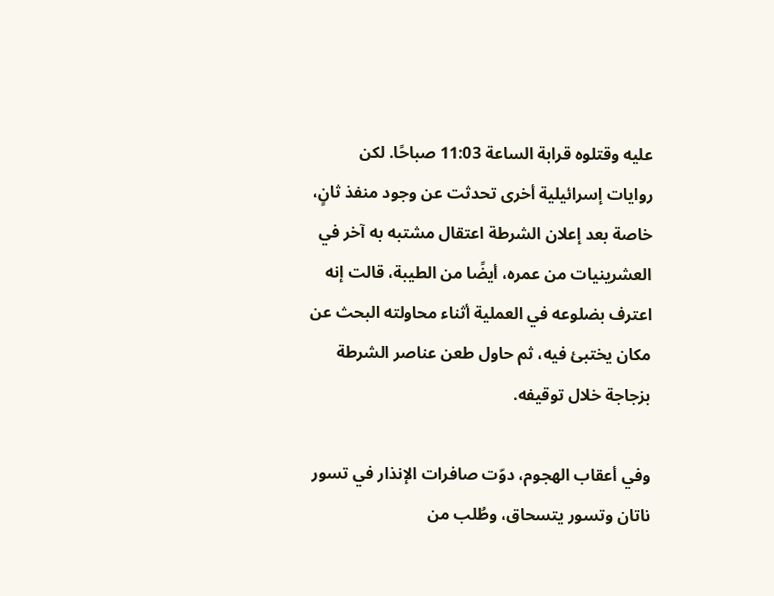عليه وقتلوه قرابة الساعة 11:03 صباحًا. لكن روايات إسرائيلية أخرى تحدثت عن وجود منفذ ثانٍ، خاصة بعد إعلان الشرطة اعتقال مشتبه به آخر في العشرينيات من عمره، أيضًا من الطيبة، قالت إنه اعترف بضلوعه في العملية أثناء محاولته البحث عن مكان يختبئ فيه، ثم حاول طعن عناصر الشرطة بزجاجة خلال توقيفه.

وفي أعقاب الهجوم، دوّت صافرات الإنذار في تسور ناتان وتسور يتسحاق، وطُلب من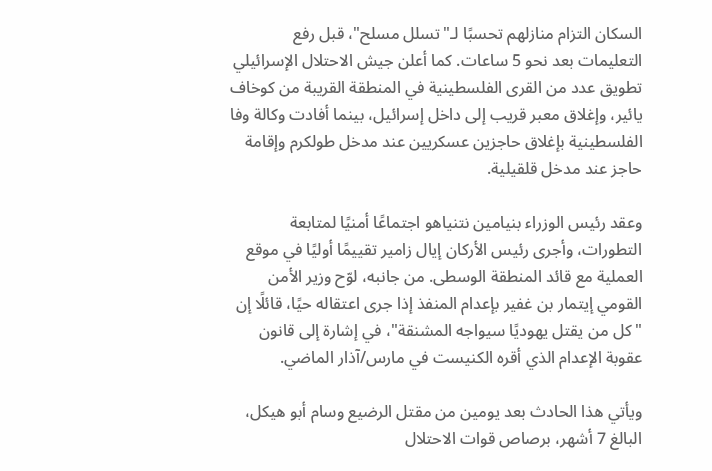السكان التزام منازلهم تحسبًا لـ"تسلل مسلح"، قبل رفع التعليمات بعد نحو 5 ساعات. كما أعلن جيش الاحتلال الإسرائيلي تطويق عدد من القرى الفلسطينية في المنطقة القريبة من كوخاف يائير، وإغلاق معبر قريب إلى داخل إسرائيل، بينما أفادت وكالة وفا الفلسطينية بإغلاق حاجزين عسكريين عند مدخل طولكرم وإقامة حاجز عند مدخل قلقيلية.

وعقد رئيس الوزراء بنيامين نتنياهو اجتماعًا أمنيًا لمتابعة التطورات، وأجرى رئيس الأركان إيال زامير تقييمًا أوليًا في موقع العملية مع قائد المنطقة الوسطى. من جانبه، لوّح وزير الأمن القومي إيتمار بن غفير بإعدام المنفذ إذا جرى اعتقاله حيًا، قائلًا إن "كل من يقتل يهوديًا سيواجه المشنقة"، في إشارة إلى قانون عقوبة الإعدام الذي أقره الكنيست في مارس/آذار الماضي.

ويأتي هذا الحادث بعد يومين من مقتل الرضيع وسام أبو هيكل، البالغ 7 أشهر، برصاص قوات الاحتلال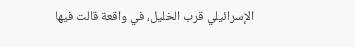الإسرائيلي قرب الخليل، في واقعة قالت فيها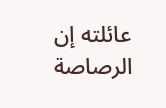عائلته إن الرصاصة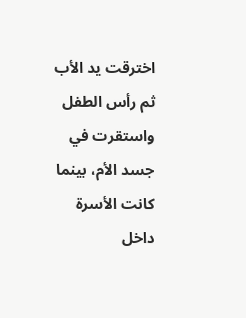اخترقت يد الأب ثم رأس الطفل واستقرت في جسد الأم، بينما كانت الأسرة داخل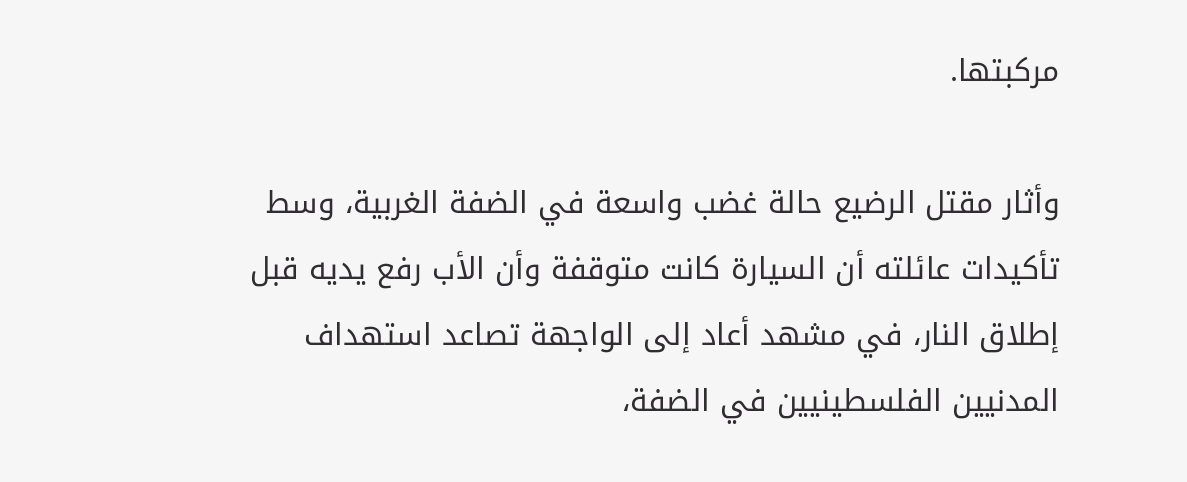مركبتها.

وأثار مقتل الرضيع حالة غضب واسعة في الضفة الغربية، وسط تأكيدات عائلته أن السيارة كانت متوقفة وأن الأب رفع يديه قبل إطلاق النار، في مشهد أعاد إلى الواجهة تصاعد استهداف المدنيين الفلسطينيين في الضفة،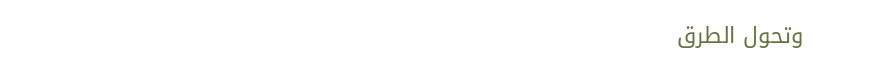وتحول الطرق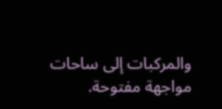والمركبات إلى ساحات مواجهة مفتوحة.